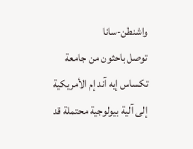واشنطن-سانا
توصل باحثون من جامعة تكساس إيه آند إم الأمريكية إلى آلية بيولوجية محتملة قد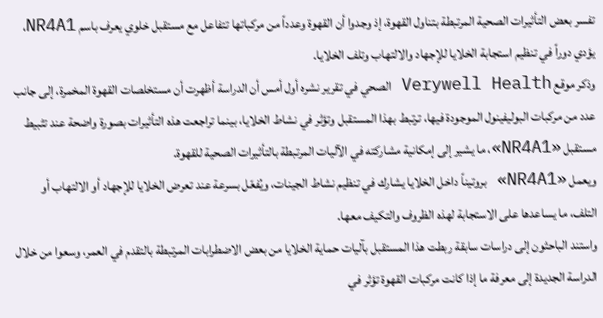تفسر بعض التأثيرات الصحية المرتبطة بتناول القهوة، إذ وجدوا أن القهوة وعدداً من مركباتها تتفاعل مع مستقبل خلوي يعرف باسم NR4A1، يؤدي دوراً في تنظيم استجابة الخلايا للإجهاد والالتهاب وتلف الخلايا.
وذكر موقع Verywell Health الصحي في تقرير نشره أول أمس أن الدراسة أظهرت أن مستخلصات القهوة المخمرة، إلى جانب عدد من مركبات البوليفينول الموجودة فيها، ترتبط بهذا المستقبل وتؤثر في نشاط الخلايا، بينما تراجعت هذه التأثيرات بصورة واضحة عند تثبيط مستقبل «NR4A1»، ما يشير إلى إمكانية مشاركته في الآليات المرتبطة بالتأثيرات الصحية للقهوة.
ويعمل «NR4A1» بروتيناً داخل الخلايا يشارك في تنظيم نشاط الجينات، ويُفعّل بسرعة عند تعرض الخلايا للإجهاد أو الالتهاب أو التلف، ما يساعدها على الاستجابة لهذه الظروف والتكيف معها.
واستند الباحثون إلى دراسات سابقة ربطت هذا المستقبل بآليات حماية الخلايا من بعض الاضطرابات المرتبطة بالتقدم في العمر، وسعوا من خلال الدراسة الجديدة إلى معرفة ما إذا كانت مركبات القهوة تؤثر في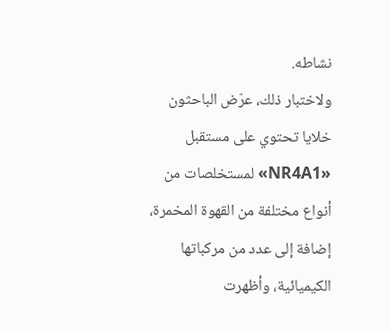نشاطه.
ولاختبار ذلك، عرّض الباحثون خلايا تحتوي على مستقبل «NR4A1» لمستخلصات من أنواع مختلفة من القهوة المخمرة، إضافة إلى عدد من مركباتها الكيميائية، وأظهرت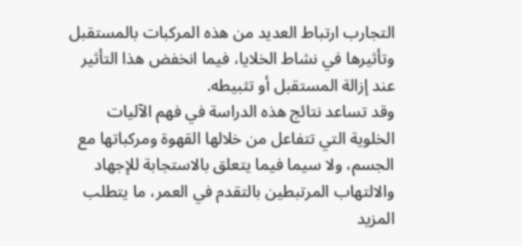التجارب ارتباط العديد من هذه المركبات بالمستقبل وتأثيرها في نشاط الخلايا، فيما انخفض هذا التأثير عند إزالة المستقبل أو تثبيطه.
وقد تساعد نتائج هذه الدراسة في فهم الآليات الخلوية التي تتفاعل من خلالها القهوة ومركباتها مع الجسم، ولا سيما فيما يتعلق بالاستجابة للإجهاد والالتهاب المرتبطين بالتقدم في العمر، ما يتطلب المزيد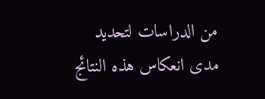من الدراسات لتحديد مدى انعكاس هذه النتائج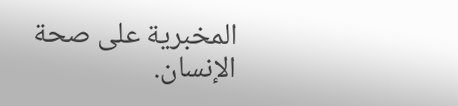المخبرية على صحة الإنسان.